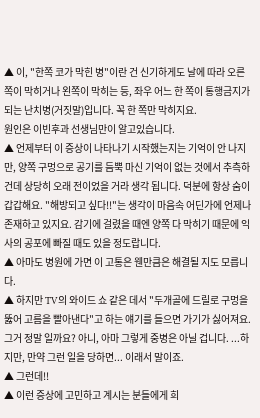▲ 이, "한쪽 코가 막힌 병"이란 건 신기하게도 날에 따라 오른쪽이 막히거나 왼쪽이 막히는 등, 좌우 어느 한 쪽이 통행금지가 되는 난치병(거짓말)입니다. 꼭 한 쪽만 막히지요.
원인은 이빈후과 선생님만이 알고있습니다.
▲ 언제부터 이 증상이 나타나기 시작했는지는 기억이 안 나지만, 양쪽 구멍으로 공기를 듬뿍 마신 기억이 없는 것에서 추측하건데 상당히 오래 전이었을 거라 생각 됩니다. 덕분에 항상 숨이 갑갑해요. "해방되고 싶다!!"는 생각이 마음속 어딘가에 언제나 존재하고 있지요. 감기에 걸렸을 때엔 양쪽 다 막히기 때문에 익사의 공포에 빠질 때도 있을 정도랍니다.
▲ 아마도 병원에 가면 이 고통은 웬만큼은 해결될 지도 모릅니다.
▲ 하지만 TV의 와이드 쇼 같은 데서 "두개골에 드릴로 구멍을 뚫어 고름을 빨아낸다"고 하는 얘기를 들으면 가기가 싫어져요. 그거 정말 일까요? 아니, 아마 그렇게 중병은 아닐 겁니다. ...하지만, 만약 그런 일을 당하면... 이래서 말이죠.
▲ 그런데!!
▲ 이런 증상에 고민하고 계시는 분들에게 희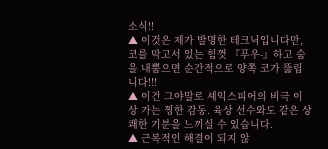소식!!
▲ 이것은 제가 발명한 테크닉입니다만, 코를 막고서 있는 힘껏 『푸우-』하고 숨을 내뿜으면 순간적으로 양쪽 코가 뚫립니다!!!
▲ 이건 그야말로 셰익스피어의 비극 이상 가는 찡한 감동. 육상 선수와도 같은 상쾌한 기분을 느끼실 수 있습니다.
▲ 근복적인 해결이 되지 않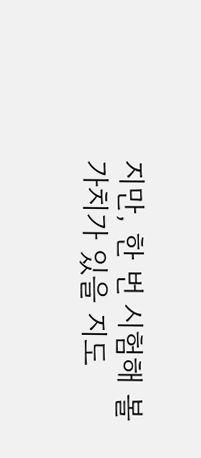지만, 한 번 시험해 볼 가치가 있을 지도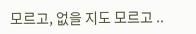모르고, 없을 지도 모르고 ..